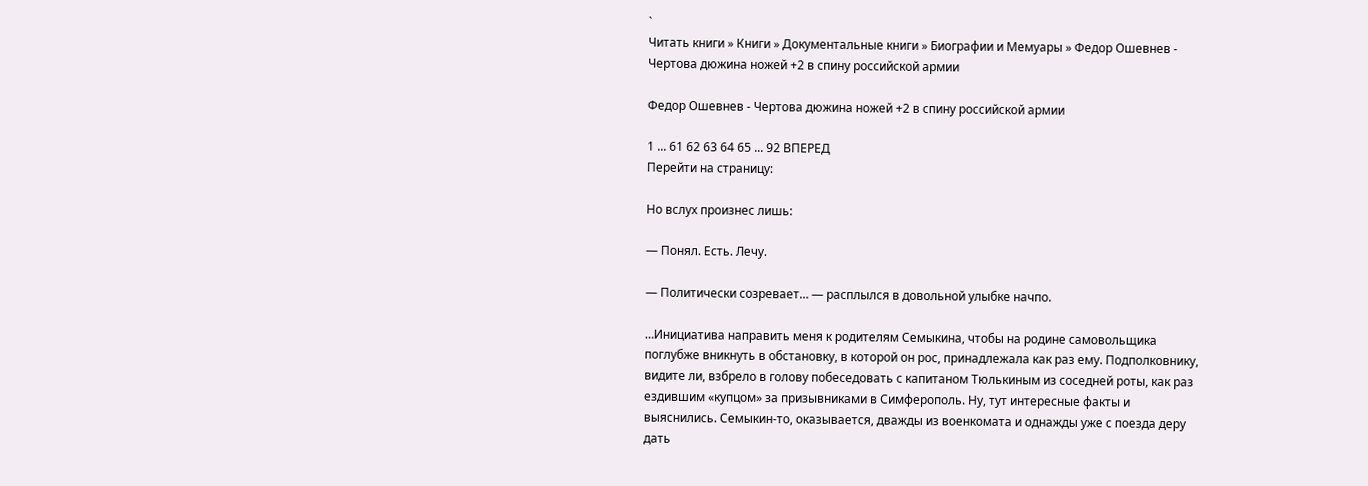`
Читать книги » Книги » Документальные книги » Биографии и Мемуары » Федор Ошевнев - Чертова дюжина ножей +2 в спину российской армии

Федор Ошевнев - Чертова дюжина ножей +2 в спину российской армии

1 ... 61 62 63 64 65 ... 92 ВПЕРЕД
Перейти на страницу:

Но вслух произнес лишь:

— Понял. Есть. Лечу.

— Политически созревает… — расплылся в довольной улыбке начпо.

…Инициатива направить меня к родителям Семыкина, чтобы на родине самовольщика поглубже вникнуть в обстановку, в которой он рос, принадлежала как раз ему. Подполковнику, видите ли, взбрело в голову побеседовать с капитаном Тюлькиным из соседней роты, как раз ездившим «купцом» за призывниками в Симферополь. Ну, тут интересные факты и выяснились. Семыкин-то, оказывается, дважды из военкомата и однажды уже с поезда деру дать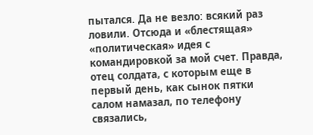пытался. Да не везло: всякий раз ловили. Отсюда и «блестящая» «политическая» идея с командировкой за мой счет. Правда, отец солдата, с которым еще в первый день, как сынок пятки салом намазал, по телефону связались,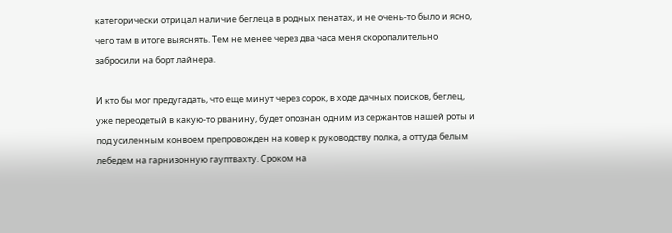категорически отрицал наличие беглеца в родных пенатах, и не очень-то было и ясно, чего там в итоге выяснять. Тем не менее через два часа меня скоропалительно забросили на борт лайнера.

И кто бы мог предугадать, что еще минут через сорок, в ходе дачных поисков, беглец, уже переодетый в какую-то рванину, будет опознан одним из сержантов нашей роты и под усиленным конвоем препровожден на ковер к руководству полка, а оттуда белым лебедем на гарнизонную гауптвахту. Сроком на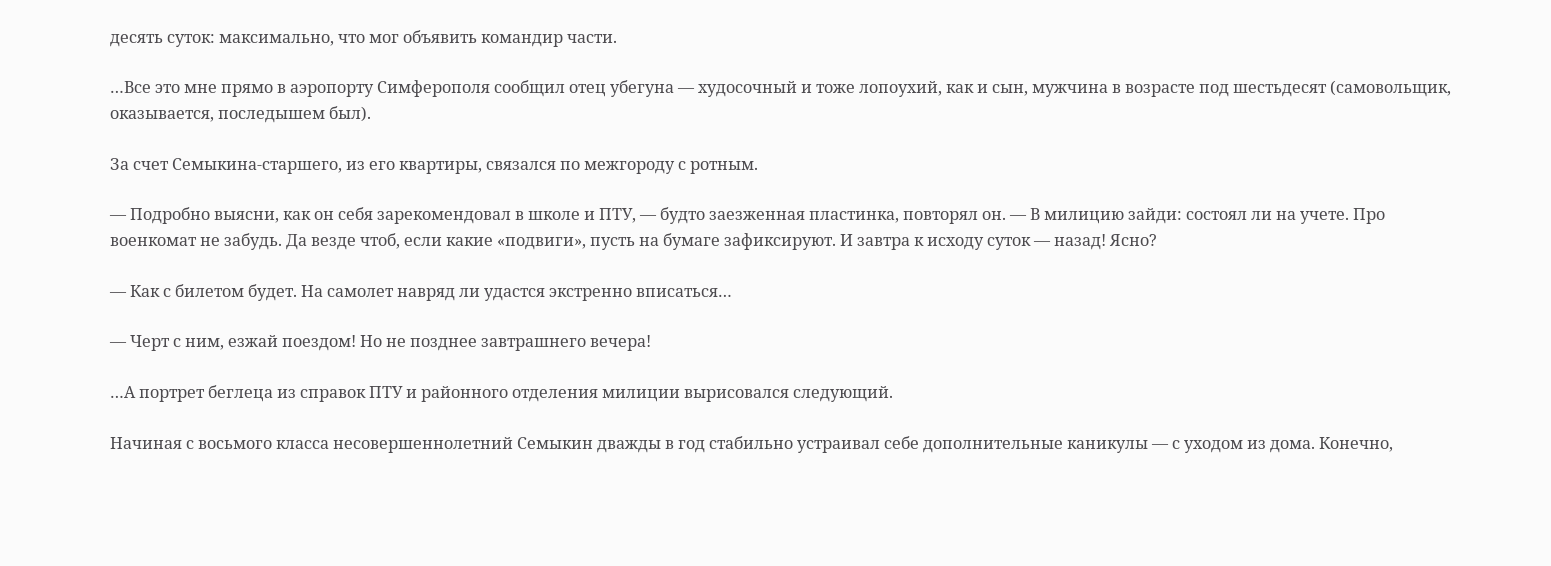десять суток: максимально, что мог объявить командир части.

…Все это мне прямо в аэропорту Симферополя сообщил отец убегуна — худосочный и тоже лопоухий, как и сын, мужчина в возрасте под шестьдесят (самовольщик, оказывается, последышем был).

За счет Семыкина-старшего, из его квартиры, связался по межгороду с ротным.

— Подробно выясни, как он себя зарекомендовал в школе и ПТУ, — будто заезженная пластинка, повторял он. — В милицию зайди: состоял ли на учете. Про военкомат не забудь. Да везде чтоб, если какие «подвиги», пусть на бумаге зафиксируют. И завтра к исходу суток — назад! Ясно?

— Как с билетом будет. На самолет навряд ли удастся экстренно вписаться…

— Черт с ним, езжай поездом! Но не позднее завтрашнего вечера!

…А портрет беглеца из справок ПТУ и районного отделения милиции вырисовался следующий.

Начиная с восьмого класса несовершеннолетний Семыкин дважды в год стабильно устраивал себе дополнительные каникулы — с уходом из дома. Конечно,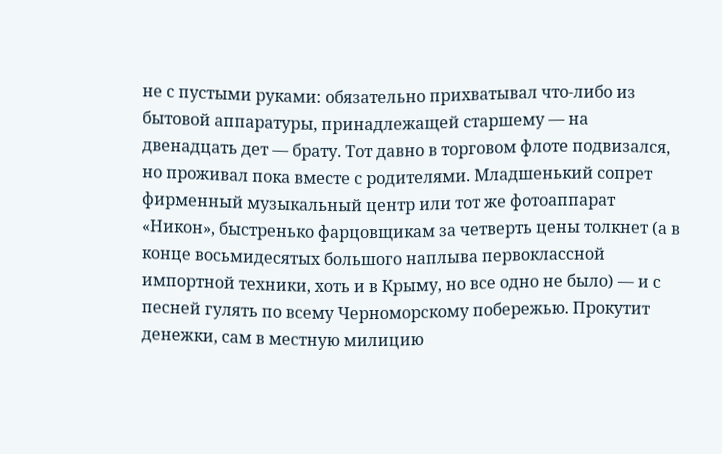не с пустыми руками: обязательно прихватывал что-либо из бытовой аппаратуры, принадлежащей старшему — на двенадцать дет — брату. Тот давно в торговом флоте подвизался, но проживал пока вместе с родителями. Младшенький сопрет фирменный музыкальный центр или тот же фотоаппарат «Никон», быстренько фарцовщикам за четверть цены толкнет (а в конце восьмидесятых большого наплыва первоклассной импортной техники, хоть и в Крыму, но все одно не было) — и с песней гулять по всему Черноморскому побережью. Прокутит денежки, сам в местную милицию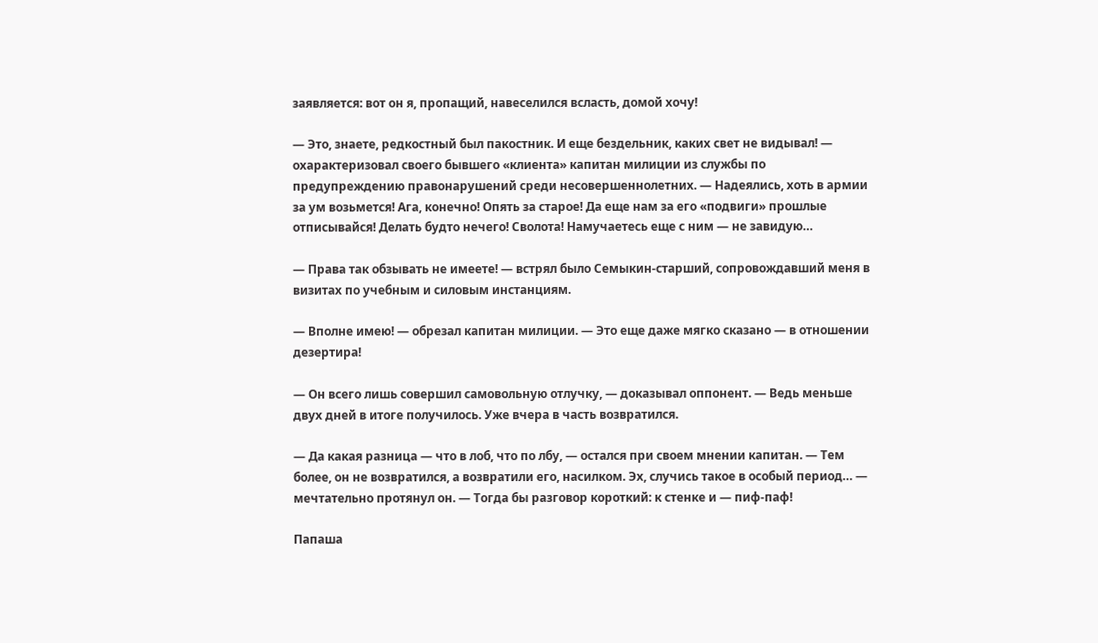заявляется: вот он я, пропащий, навеселился всласть, домой хочу!

— Это, знаете, редкостный был пакостник. И еще бездельник, каких свет не видывал! — охарактеризовал своего бывшего «клиента» капитан милиции из службы по предупреждению правонарушений среди несовершеннолетних. — Надеялись, хоть в армии за ум возьмется! Ага, конечно! Опять за старое! Да еще нам за его «подвиги» прошлые отписывайся! Делать будто нечего! Сволота! Намучаетесь еще с ним — не завидую…

— Права так обзывать не имеете! — встрял было Семыкин-старший, сопровождавший меня в визитах по учебным и силовым инстанциям.

— Вполне имею! — обрезал капитан милиции. — Это еще даже мягко сказано — в отношении дезертира!

— Он всего лишь совершил самовольную отлучку, — доказывал оппонент. — Ведь меньше двух дней в итоге получилось. Уже вчера в часть возвратился.

— Да какая разница — что в лоб, что по лбу, — остался при своем мнении капитан. — Тем более, он не возвратился, а возвратили его, насилком. Эх, случись такое в особый период… — мечтательно протянул он. — Тогда бы разговор короткий: к стенке и — пиф-паф!

Папаша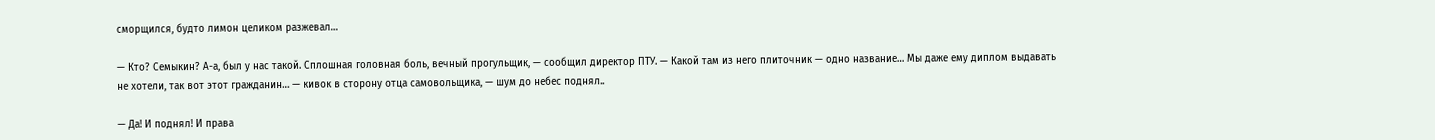сморщился, будто лимон целиком разжевал…

— Кто? Семыкин? А-а, был у нас такой. Сплошная головная боль, вечный прогульщик, — сообщил директор ПТУ. — Какой там из него плиточник — одно название… Мы даже ему диплом выдавать не хотели, так вот этот гражданин… — кивок в сторону отца самовольщика, — шум до небес поднял..

— Да! И поднял! И права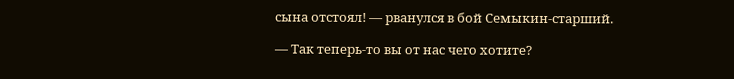сына отстоял! — рванулся в бой Семыкин-старший.

— Так теперь-то вы от нас чего хотите?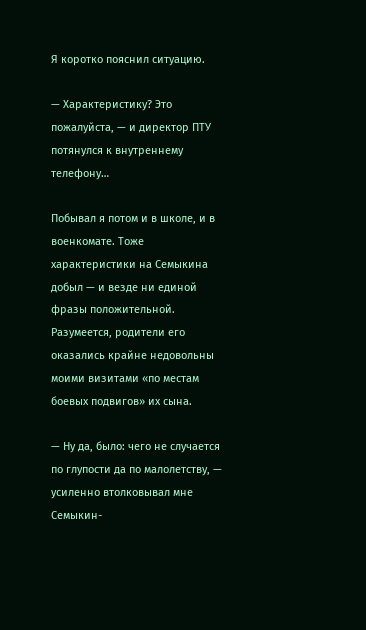Я коротко пояснил ситуацию.

— Характеристику? Это пожалуйста, — и директор ПТУ потянулся к внутреннему телефону…

Побывал я потом и в школе, и в военкомате. Тоже характеристики на Семыкина добыл — и везде ни единой фразы положительной. Разумеется, родители его оказались крайне недовольны моими визитами «по местам боевых подвигов» их сына.

— Ну да, было: чего не случается по глупости да по малолетству, — усиленно втолковывал мне Семыкин-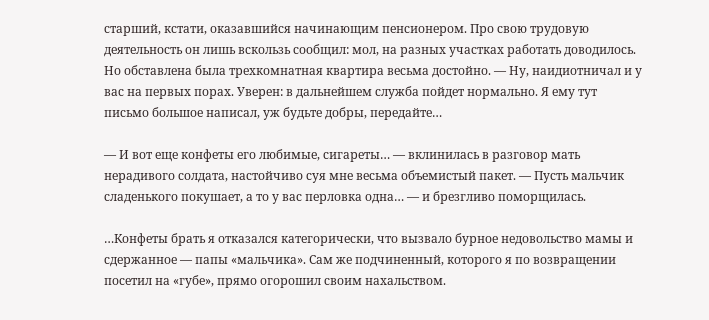старший, кстати, оказавшийся начинающим пенсионером. Про свою трудовую деятельность он лишь вскользь сообщил: мол, на разных участках работать доводилось. Но обставлена была трехкомнатная квартира весьма достойно. — Ну, наидиотничал и у вас на первых порах. Уверен: в дальнейшем служба пойдет нормально. Я ему тут письмо большое написал, уж будьте добры, передайте…

— И вот еще конфеты его любимые, сигареты… — вклинилась в разговор мать нерадивого солдата, настойчиво суя мне весьма объемистый пакет. — Пусть мальчик сладенького покушает, а то у вас перловка одна… — и брезгливо поморщилась.

…Конфеты брать я отказался категорически, что вызвало бурное недовольство мамы и сдержанное — папы «мальчика». Сам же подчиненный, которого я по возвращении посетил на «губе», прямо огорошил своим нахальством.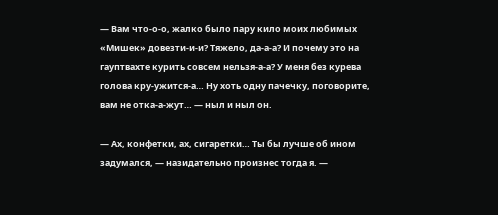— Вам что-о-о, жалко было пару кило моих любимых «Мишек» довезти-и-и? Тяжело, да-а-а? И почему это на гауптвахте курить совсем нельзя-а-а? У меня без курева голова кру-ужится-а… Ну хоть одну пачечку, поговорите, вам не отка-а-жут… — ныл и ныл он.

— Ах, конфетки, ах, сигаретки… Ты бы лучше об ином задумался, — назидательно произнес тогда я. —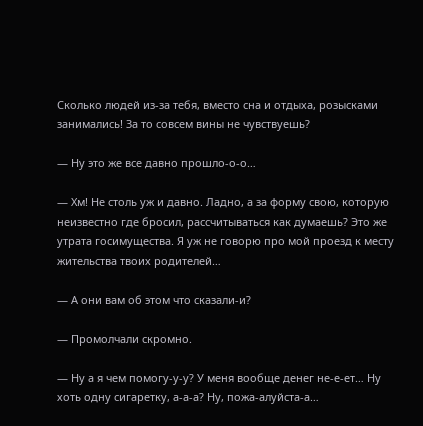Сколько людей из-за тебя, вместо сна и отдыха, розысками занимались! За то совсем вины не чувствуешь?

— Ну это же все давно прошло-о-о…

— Хм! Не столь уж и давно. Ладно, а за форму свою, которую неизвестно где бросил, рассчитываться как думаешь? Это же утрата госимущества. Я уж не говорю про мой проезд к месту жительства твоих родителей…

— А они вам об этом что сказали-и?

— Промолчали скромно.

— Ну а я чем помогу-у-у? У меня вообще денег не-е-ет… Ну хоть одну сигаретку, а-а-а? Ну, пожа-алуйста-а…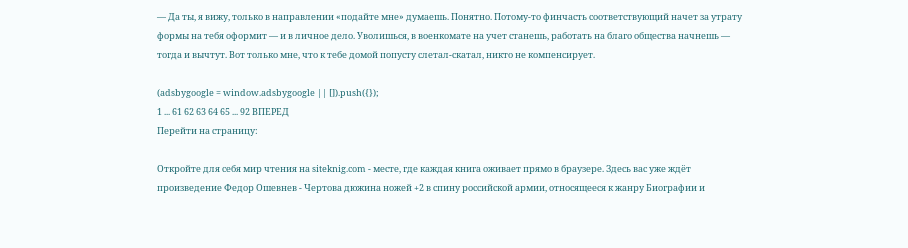— Да ты, я вижу, только в направлении «подайте мне» думаешь. Понятно. Потому-то финчасть соответствующий начет за утрату формы на тебя оформит — и в личное дело. Уволишься, в военкомате на учет станешь, работать на благо общества начнешь — тогда и вычтут. Вот только мне, что к тебе домой попусту слетал-скатал, никто не компенсирует.

(adsbygoogle = window.adsbygoogle || []).push({});
1 ... 61 62 63 64 65 ... 92 ВПЕРЕД
Перейти на страницу:

Откройте для себя мир чтения на siteknig.com - месте, где каждая книга оживает прямо в браузере. Здесь вас уже ждёт произведение Федор Ошевнев - Чертова дюжина ножей +2 в спину российской армии, относящееся к жанру Биографии и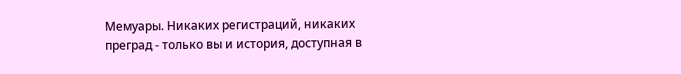Мемуары. Никаких регистраций, никаких преград - только вы и история, доступная в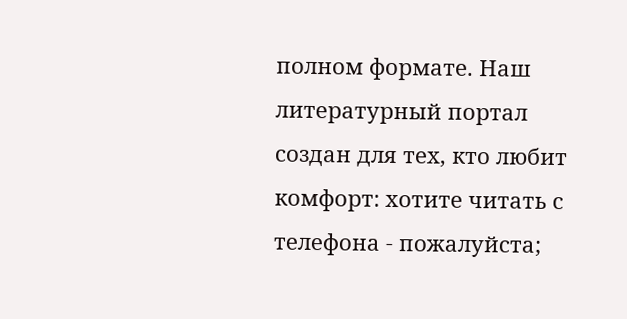полном формате. Наш литературный портал создан для тех, кто любит комфорт: хотите читать с телефона - пожалуйста;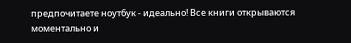предпочитаете ноутбук - идеально! Все книги открываются моментально и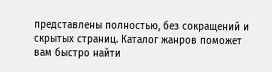представлены полностью, без сокращений и скрытых страниц. Каталог жанров поможет вам быстро найти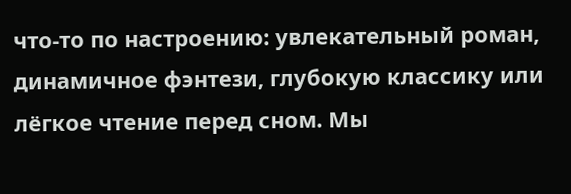что-то по настроению: увлекательный роман, динамичное фэнтези, глубокую классику или лёгкое чтение перед сном. Мы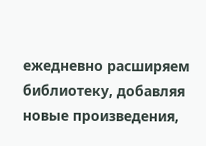ежедневно расширяем библиотеку, добавляя новые произведения,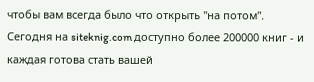чтобы вам всегда было что открыть "на потом". Сегодня на siteknig.com доступно более 200000 книг - и каждая готова стать вашей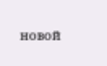новой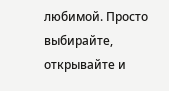любимой. Просто выбирайте, открывайте и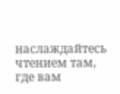наслаждайтесь чтением там, где вам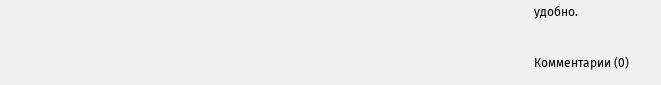удобно.

Комментарии (0)